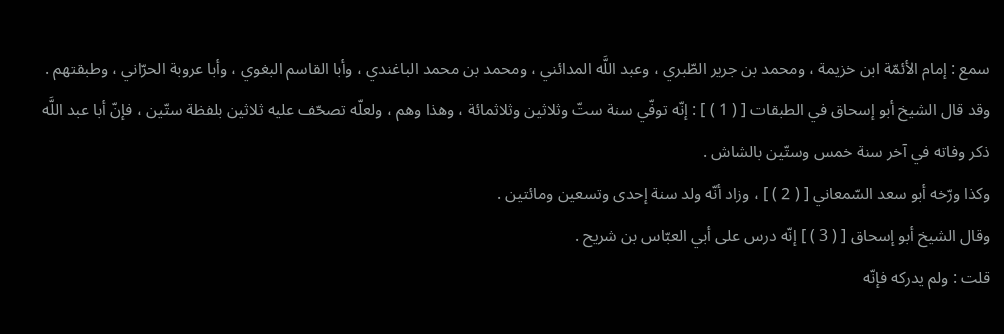سمع : إمام الأئمّة ابن خزيمة ، ومحمد بن جرير الطّبري ، وعبد اللَّه المدائني ، ومحمد بن محمد الباغندي ، وأبا القاسم البغوي ، وأبا عروبة الحرّاني ، وطبقتهم .
وقد قال الشيخ أبو إسحاق في الطبقات [ ( 1 ) ] : إنّه توفّي سنة ستّ وثلاثين وثلاثمائة ، وهذا وهم ، ولعلّه تصحّف عليه ثلاثين بلفظة ستّين ، فإنّ أبا عبد اللَّه ذكر وفاته في آخر سنة خمس وستّين بالشاش .
وكذا ورّخه أبو سعد السّمعاني [ ( 2 ) ] ، وزاد أنّه ولد سنة إحدى وتسعين ومائتين .
وقال الشيخ أبو إسحاق [ ( 3 ) ] إنّه درس على أبي العبّاس بن شريح .
قلت : ولم يدركه فإنّه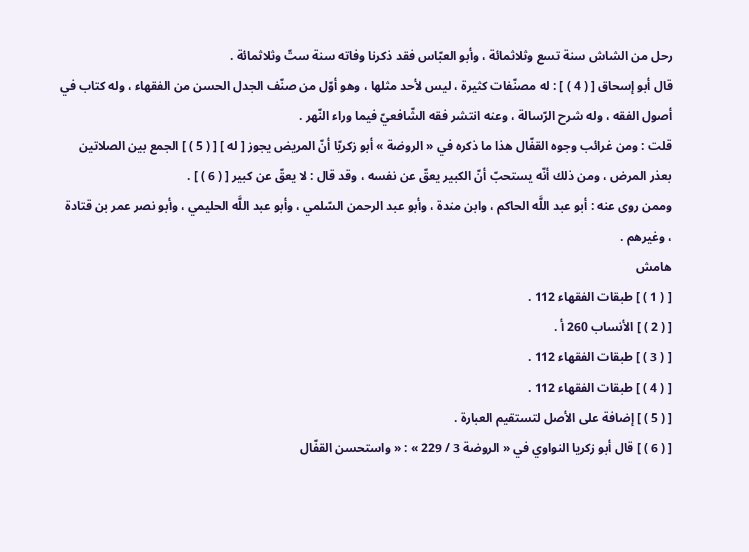رحل من الشاش سنة تسع وثلاثمائة ، وأبو العبّاس فقد ذكرنا وفاته سنة ستّ وثلاثمائة .
قال أبو إسحاق [ ( 4 ) ] : له مصنّفات كثيرة ، ليس لأحد مثلها ، وهو أوّل من صنّف الجدل الحسن من الفقهاء ، وله كتاب في أصول الفقه ، وله شرح الرّسالة ، وعنه انتشر فقه الشّافعيّ فيما وراء النّهر .
قلت : ومن غرائب وجوه القفّال هذا ما ذكره في « الروضة » أبو زكريّا أنّ المريض يجوز [ له ] [ ( 5 ) ] الجمع بين الصلاتين بعذر المرض ، ومن ذلك أنّه يستحبّ أنّ الكبير يعقّ عن نفسه ، وقد قال : لا يعقّ عن كبير [ ( 6 ) ] .
وممن روى عنه : أبو عبد اللَّه الحاكم ، وابن مندة ، وأبو عبد الرحمن السّلمي ، وأبو عبد اللَّه الحليمي ، وأبو نصر عمر بن قتادة ، وغيرهم .
هامش
[ ( 1 ) ] طبقات الفقهاء 112 .
[ ( 2 ) ] الأنساب 260 أ .
[ ( 3 ) ] طبقات الفقهاء 112 .
[ ( 4 ) ] طبقات الفقهاء 112 .
[ ( 5 ) ] إضافة على الأصل لتستقيم العبارة .
[ ( 6 ) ] قال أبو زكريا النواوي في « الروضة 3 / 229 » : « واستحسن القفّال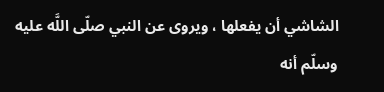الشاشي أن يفعلها ، ويروى عن النبي صلّى اللَّه عليه وسلّم أنه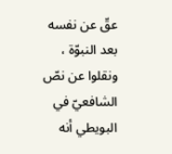عقّ عن نفسه بعد النبوّة ، ونقلوا عن نصّ الشافعيّ في البويطي أنه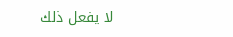لا يفعل ذلك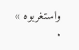واستغربوه » .